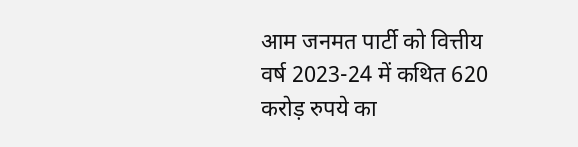आम जनमत पार्टी को वित्तीय वर्ष 2023-24 में कथित 620 करोड़ रुपये का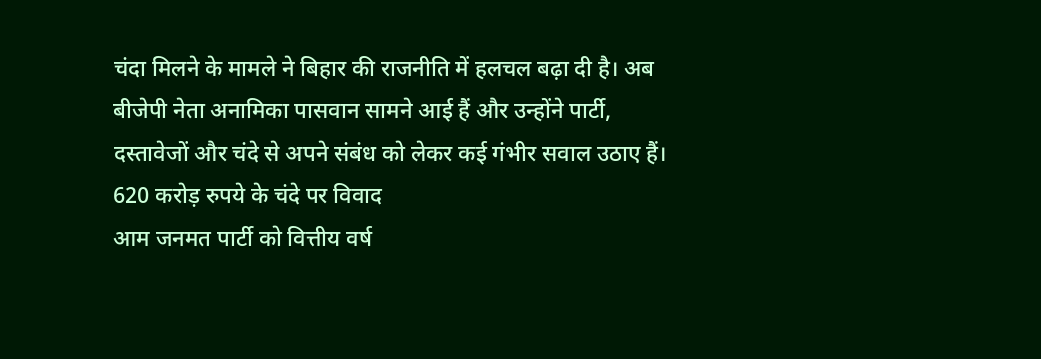चंदा मिलने के मामले ने बिहार की राजनीति में हलचल बढ़ा दी है। अब बीजेपी नेता अनामिका पासवान सामने आई हैं और उन्होंने पार्टी, दस्तावेजों और चंदे से अपने संबंध को लेकर कई गंभीर सवाल उठाए हैं।
620 करोड़ रुपये के चंदे पर विवाद
आम जनमत पार्टी को वित्तीय वर्ष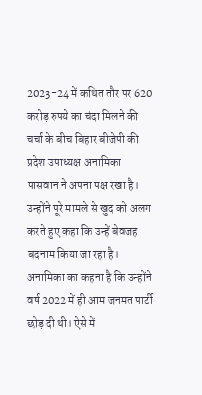2023-24 में कथित तौर पर 620 करोड़ रुपये का चंदा मिलने की चर्चा के बीच बिहार बीजेपी की प्रदेश उपाध्यक्ष अनामिका पासवान ने अपना पक्ष रखा है। उन्होंने पूरे मामले से खुद को अलग करते हुए कहा कि उन्हें बेवजह बदनाम किया जा रहा है।
अनामिका का कहना है कि उन्होंने वर्ष 2022 में ही आम जनमत पार्टी छोड़ दी थी। ऐसे में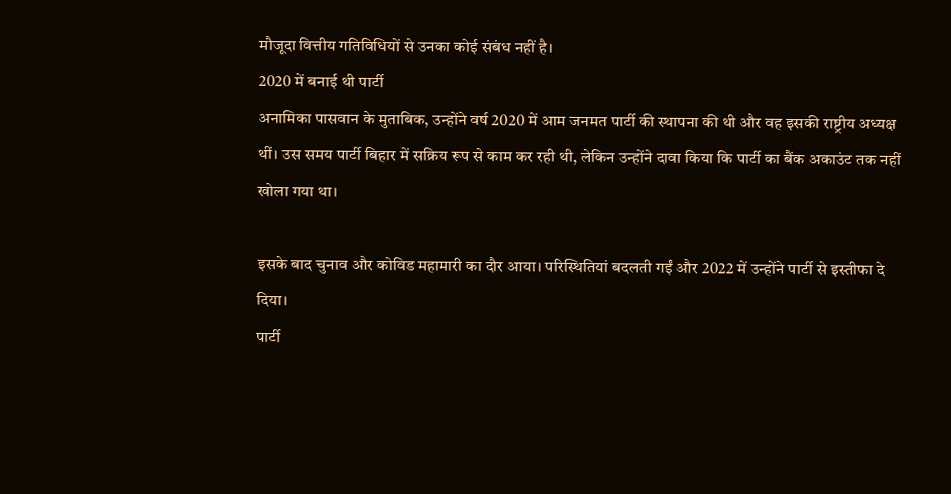मौजूदा वित्तीय गतिविधियों से उनका कोई संबंध नहीं है।
2020 में बनाई थी पार्टी
अनामिका पासवान के मुताबिक, उन्होंने वर्ष 2020 में आम जनमत पार्टी की स्थापना की थी और वह इसकी राष्ट्रीय अध्यक्ष थीं। उस समय पार्टी बिहार में सक्रिय रूप से काम कर रही थी, लेकिन उन्होंने दावा किया कि पार्टी का बैंक अकाउंट तक नहीं खोला गया था।

इसके बाद चुनाव और कोविड महामारी का दौर आया। परिस्थितियां बदलती गईं और 2022 में उन्होंने पार्टी से इस्तीफा दे दिया।
पार्टी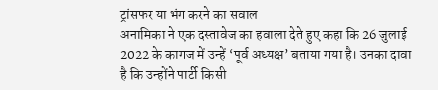ट्रांसफर या भंग करने का सवाल
अनामिका ने एक दस्तावेज का हवाला देते हुए कहा कि 26 जुलाई 2022 के कागज में उन्हें ‘पूर्व अध्यक्ष’ बताया गया है। उनका दावा है कि उन्होंने पार्टी किसी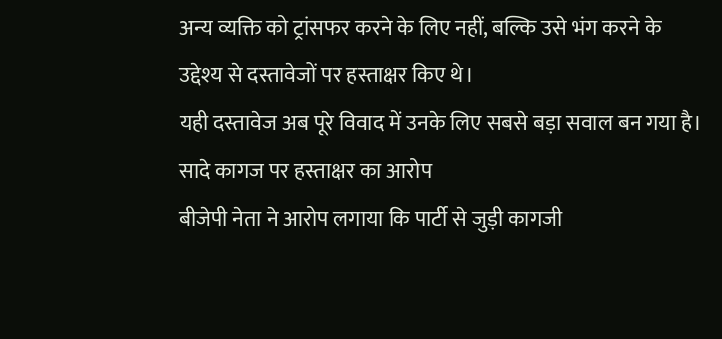अन्य व्यक्ति को ट्रांसफर करने के लिए नहीं, बल्कि उसे भंग करने के उद्देश्य से दस्तावेजों पर हस्ताक्षर किए थे।
यही दस्तावेज अब पूरे विवाद में उनके लिए सबसे बड़ा सवाल बन गया है।
सादे कागज पर हस्ताक्षर का आरोप
बीजेपी नेता ने आरोप लगाया कि पार्टी से जुड़ी कागजी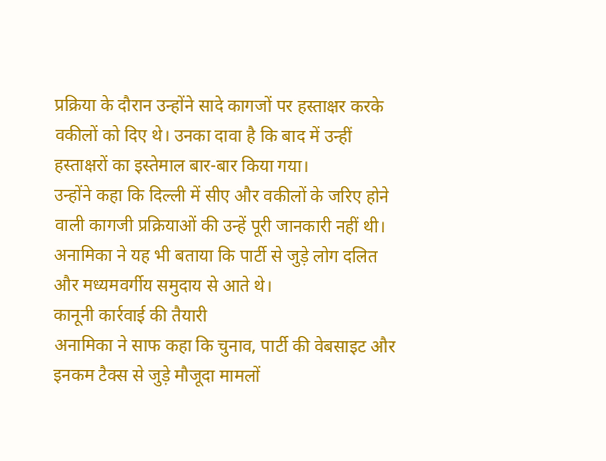प्रक्रिया के दौरान उन्होंने सादे कागजों पर हस्ताक्षर करके वकीलों को दिए थे। उनका दावा है कि बाद में उन्हीं हस्ताक्षरों का इस्तेमाल बार-बार किया गया।
उन्होंने कहा कि दिल्ली में सीए और वकीलों के जरिए होने वाली कागजी प्रक्रियाओं की उन्हें पूरी जानकारी नहीं थी। अनामिका ने यह भी बताया कि पार्टी से जुड़े लोग दलित और मध्यमवर्गीय समुदाय से आते थे।
कानूनी कार्रवाई की तैयारी
अनामिका ने साफ कहा कि चुनाव, पार्टी की वेबसाइट और इनकम टैक्स से जुड़े मौजूदा मामलों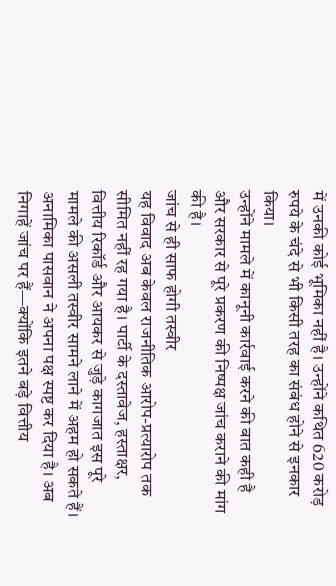में उनकी कोई भूमिका नहीं है। उन्होंने कथित 620 करोड़ रुपये के चंदे से भी किसी तरह का संबंध होने से इनकार किया।
उन्होंने मामले में कानूनी कार्रवाई करने की बात कही है और सरकार से पूरे प्रकरण की निष्पक्ष जांच कराने की मांग की है।
जांच से ही साफ होगी तस्वीर
यह विवाद अब केवल राजनीतिक आरोप-प्रत्यारोप तक सीमित नहीं रह गया है। पार्टी के दस्तावेज, हस्ताक्षर, वित्तीय रिकॉर्ड और आयकर से जुड़े कागजात इस पूरे मामले की असली तस्वीर सामने लाने में अहम हो सकते हैं।
अनामिका पासवान ने अपना पक्ष स्पष्ट कर दिया है। अब निगाहें जांच पर हैं—क्योंकि इतने बड़े वित्तीय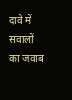दावे में सवालों का जवाब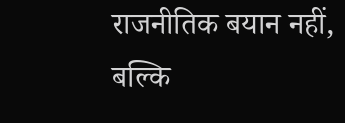राजनीतिक बयान नहीं, बल्कि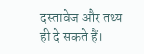दस्तावेज और तथ्य ही दे सकते हैं।